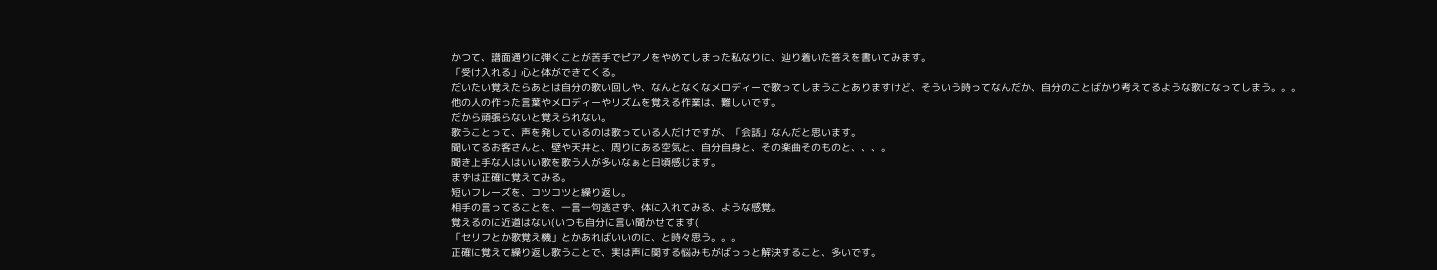かつて、譜面通りに弾くことが苦手でピアノをやめてしまった私なりに、辿り着いた答えを書いてみます。
「受け入れる」心と体ができてくる。
だいたい覚えたらあとは自分の歌い回しや、なんとなくなメロディーで歌ってしまうことありますけど、そういう時ってなんだか、自分のことばかり考えてるような歌になってしまう。。。
他の人の作った言葉やメロディーやリズムを覚える作業は、難しいです。
だから頑張らないと覚えられない。
歌うことって、声を発しているのは歌っている人だけですが、「会話」なんだと思います。
聞いてるお客さんと、壁や天井と、周りにある空気と、自分自身と、その楽曲そのものと、、、。
聞き上手な人はいい歌を歌う人が多いなぁと日頃感じます。
まずは正確に覚えてみる。
短いフレーズを、コツコツと繰り返し。
相手の言ってることを、一言一句逃さず、体に入れてみる、ような感覚。
覚えるのに近道はない(いつも自分に言い聞かせてます(
「セリフとか歌覚え機」とかあればいいのに、と時々思う。。。
正確に覚えて繰り返し歌うことで、実は声に関する悩みもがばっっと解決すること、多いです。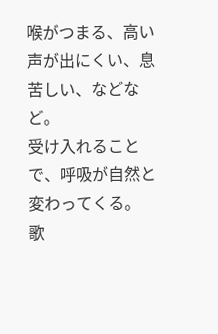喉がつまる、高い声が出にくい、息苦しい、などなど。
受け入れることで、呼吸が自然と変わってくる。
歌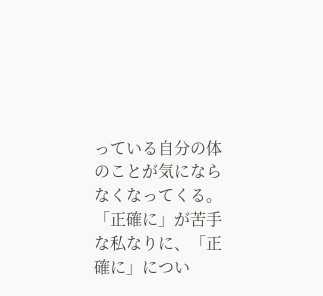っている自分の体のことが気にならなくなってくる。
「正確に」が苦手な私なりに、「正確に」につい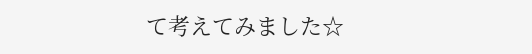て考えてみました☆